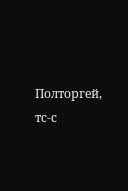Полторгей, тс-с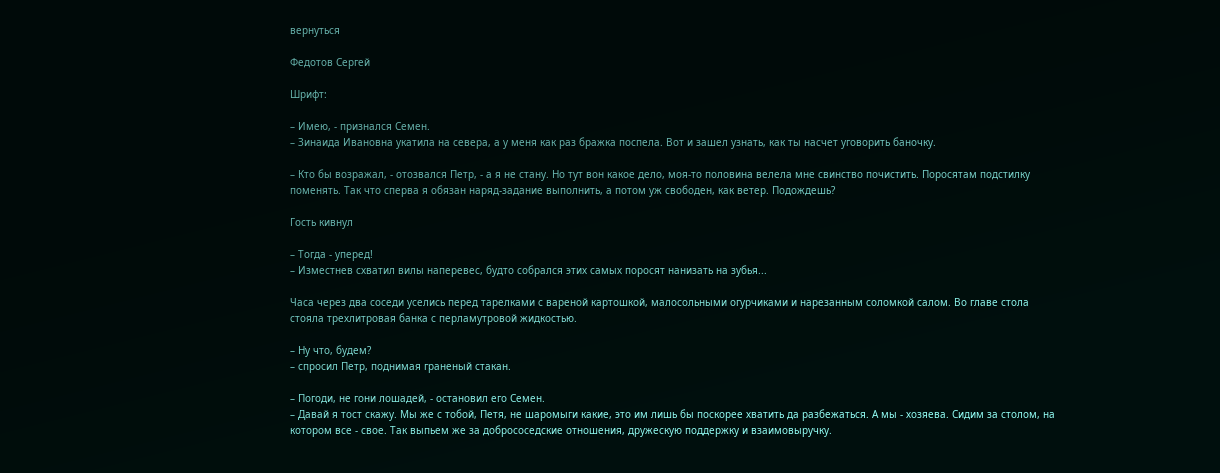вернуться

Федотов Сергей

Шрифт:

– Имею, - признался Семен.
– Зинаида Ивановна укатила на севера, а у меня как раз бражка поспела. Вот и зашел узнать, как ты насчет уговорить баночку.

– Кто бы возражал, - отозвался Петр, - а я не стану. Но тут вон какое дело, моя-то половина велела мне свинство почистить. Поросятам подстилку поменять. Так что сперва я обязан наряд-задание выполнить, а потом уж свободен, как ветер. Подождешь?

Гость кивнул

– Тогда - уперед!
– Изместнев схватил вилы наперевес, будто собрался этих самых поросят нанизать на зубья...

Часа через два соседи уселись перед тарелками с вареной картошкой, малосольными огурчиками и нарезанным соломкой салом. Во главе стола стояла трехлитровая банка с перламутровой жидкостью.

– Ну что, будем?
– спросил Петр, поднимая граненый стакан.

– Погоди, не гони лошадей, - остановил его Семен.
– Давай я тост скажу. Мы же с тобой, Петя, не шаромыги какие, это им лишь бы поскорее хватить да разбежаться. А мы - хозяева. Сидим за столом, на котором все - свое. Так выпьем же за добрососедские отношения, дружескую поддержку и взаимовыручку.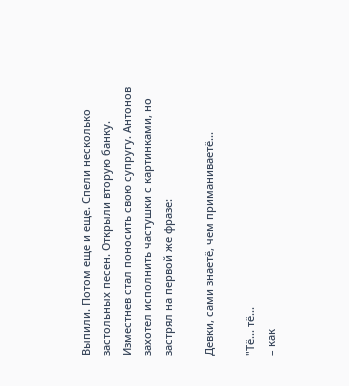Выпили. Потом еще и еще. Спели несколько застольных песен. Открыли вторую банку. Изместнев стал поносить свою супругу. Антонов захотел исполнить частушки с картинками, но застрял на первой же фразе:

Девки, сами знаетё, чем приманиваетё...

"Тё... тё...
– как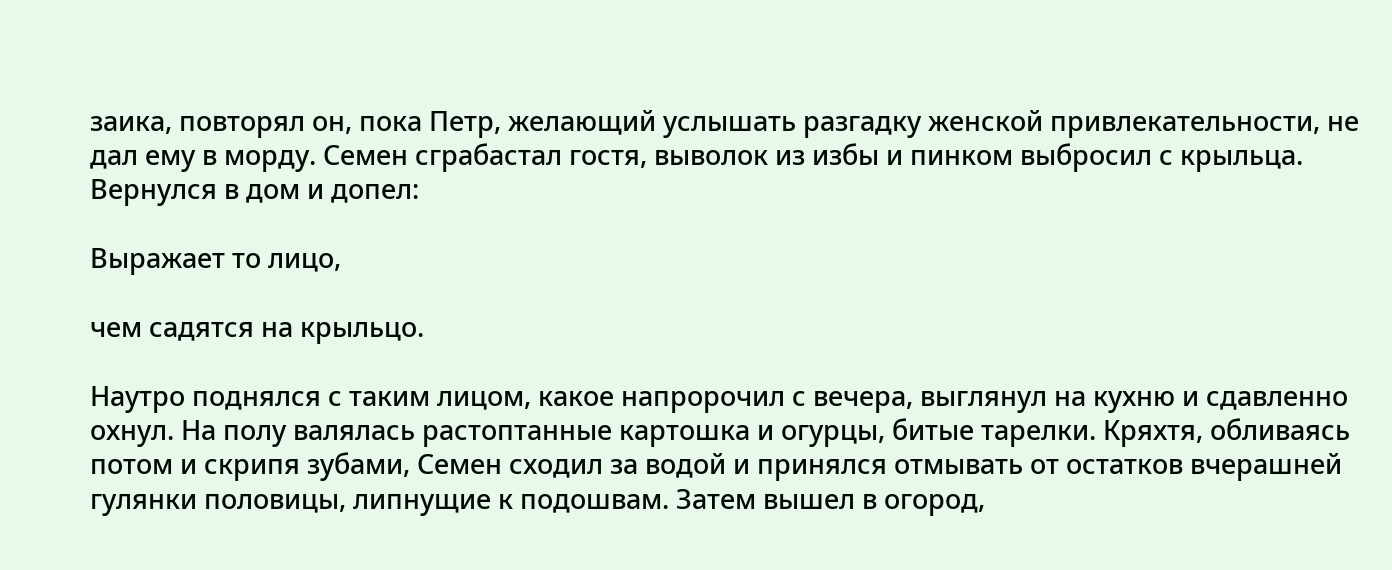заика, повторял он, пока Петр, желающий услышать разгадку женской привлекательности, не дал ему в морду. Семен сграбастал гостя, выволок из избы и пинком выбросил с крыльца. Вернулся в дом и допел:

Выражает то лицо,

чем садятся на крыльцо.

Наутро поднялся с таким лицом, какое напророчил с вечера, выглянул на кухню и сдавленно охнул. На полу валялась растоптанные картошка и огурцы, битые тарелки. Кряхтя, обливаясь потом и скрипя зубами, Семен сходил за водой и принялся отмывать от остатков вчерашней гулянки половицы, липнущие к подошвам. Затем вышел в огород,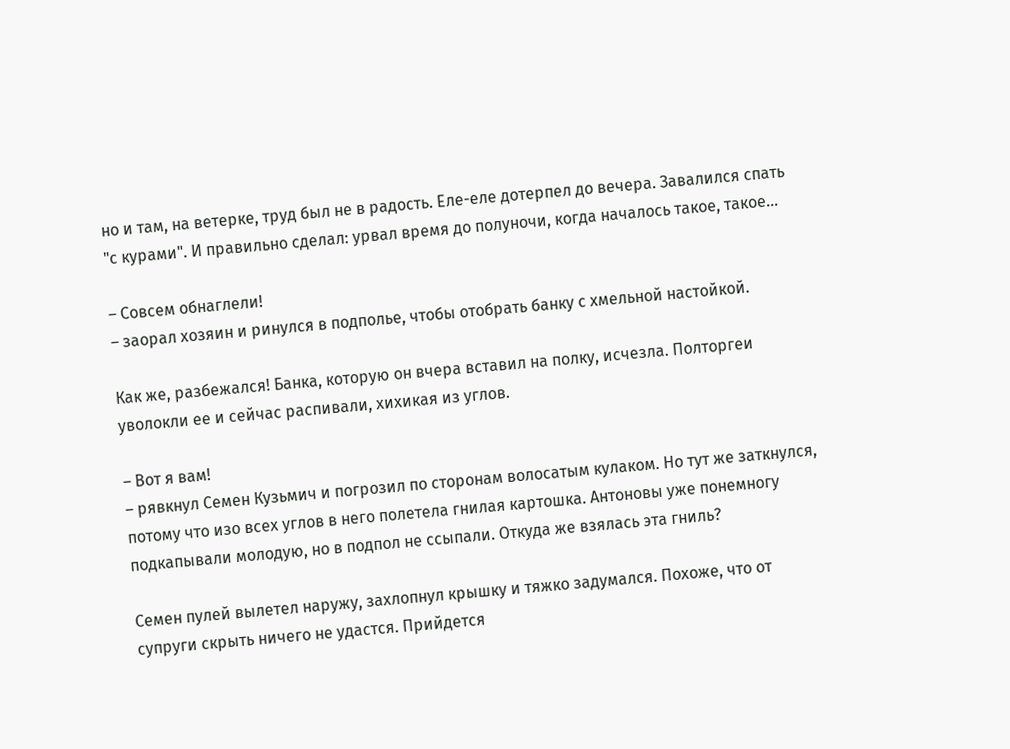но и там, на ветерке, труд был не в радость. Еле-еле дотерпел до вечера. Завалился спать "с курами". И правильно сделал: урвал время до полуночи, когда началось такое, такое...

– Совсем обнаглели!
– заорал хозяин и ринулся в подполье, чтобы отобрать банку с хмельной настойкой.

Как же, разбежался! Банка, которую он вчера вставил на полку, исчезла. Полторгеи уволокли ее и сейчас распивали, хихикая из углов.

– Вот я вам!
– рявкнул Семен Кузьмич и погрозил по сторонам волосатым кулаком. Но тут же заткнулся, потому что изо всех углов в него полетела гнилая картошка. Антоновы уже понемногу подкапывали молодую, но в подпол не ссыпали. Откуда же взялась эта гниль?

Семен пулей вылетел наружу, захлопнул крышку и тяжко задумался. Похоже, что от супруги скрыть ничего не удастся. Прийдется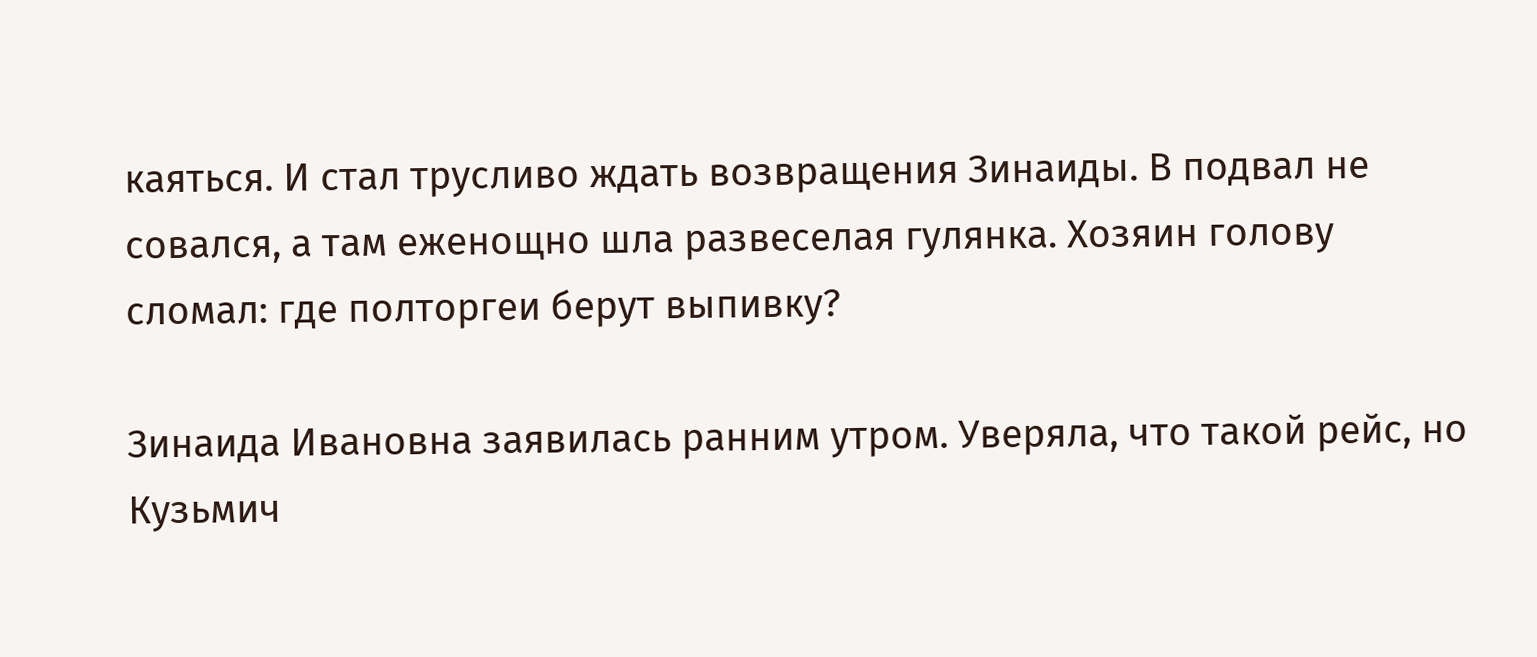каяться. И стал трусливо ждать возвращения Зинаиды. В подвал не совался, а там еженощно шла развеселая гулянка. Хозяин голову сломал: где полторгеи берут выпивку?

Зинаида Ивановна заявилась ранним утром. Уверяла, что такой рейс, но Кузьмич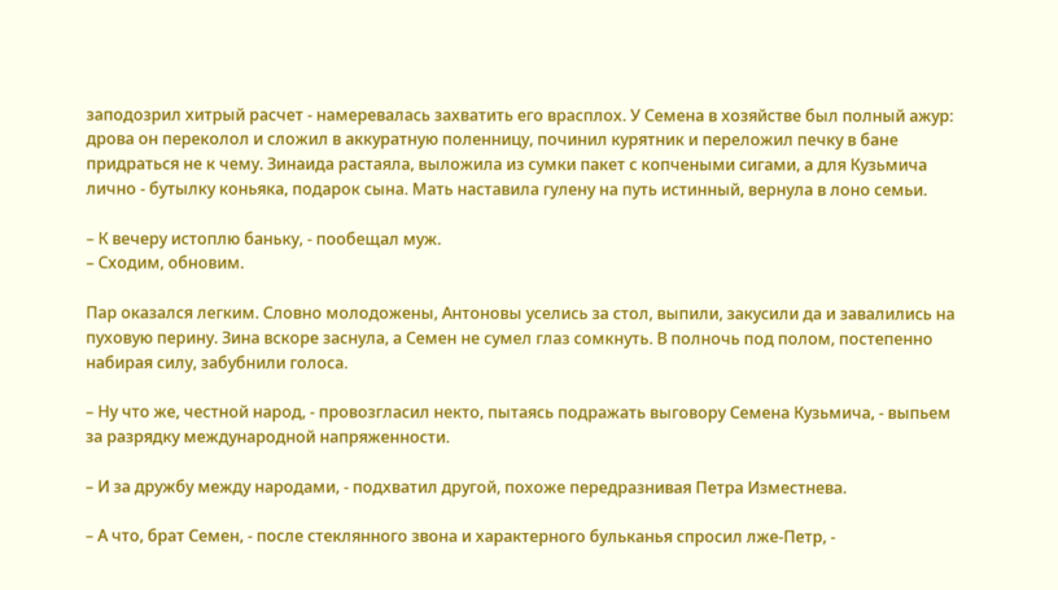заподозрил хитрый расчет - намеревалась захватить его врасплох. У Семена в хозяйстве был полный ажур: дрова он переколол и сложил в аккуратную поленницу, починил курятник и переложил печку в бане придраться не к чему. Зинаида растаяла, выложила из сумки пакет с копчеными сигами, а для Кузьмича лично - бутылку коньяка, подарок сына. Мать наставила гулену на путь истинный, вернула в лоно семьи.

– К вечеру истоплю баньку, - пообещал муж.
– Сходим, обновим.

Пар оказался легким. Словно молодожены, Антоновы уселись за стол, выпили, закусили да и завалились на пуховую перину. Зина вскоре заснула, а Семен не сумел глаз сомкнуть. В полночь под полом, постепенно набирая силу, забубнили голоса.

– Ну что же, честной народ, - провозгласил некто, пытаясь подражать выговору Семена Кузьмича, - выпьем за разрядку международной напряженности.

– И за дружбу между народами, - подхватил другой, похоже передразнивая Петра Изместнева.

– А что, брат Семен, - после стеклянного звона и характерного бульканья спросил лже-Петр, -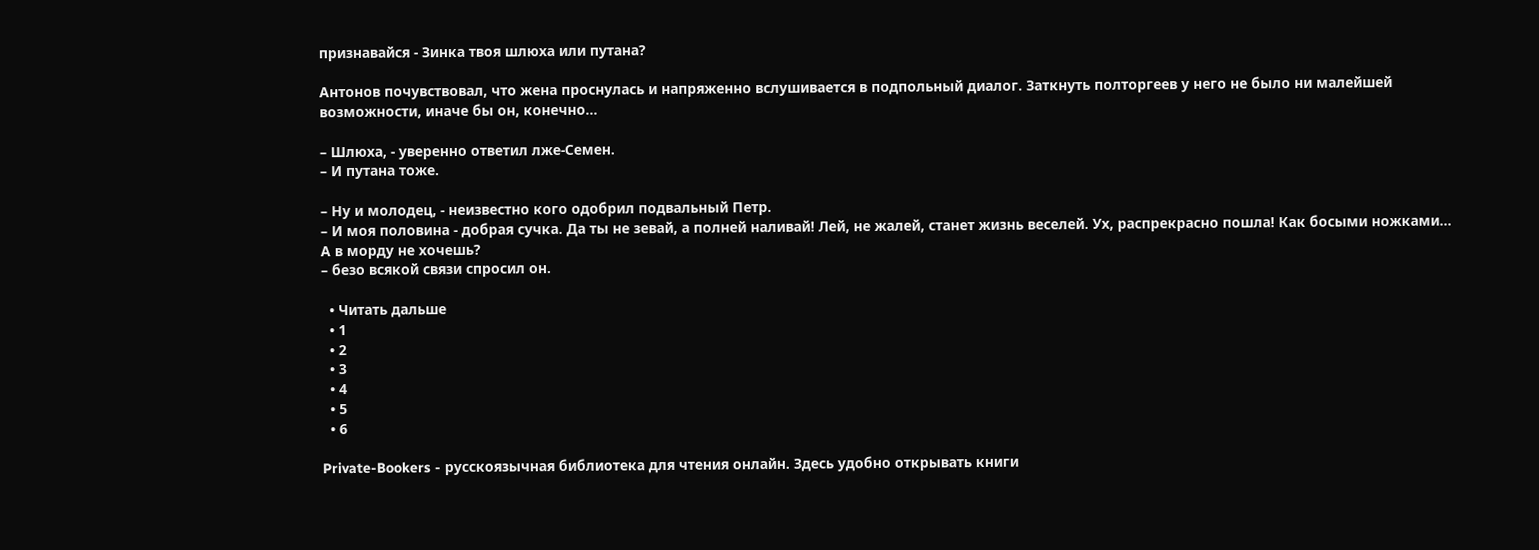признавайся - Зинка твоя шлюха или путана?

Антонов почувствовал, что жена проснулась и напряженно вслушивается в подпольный диалог. Заткнуть полторгеев у него не было ни малейшей возможности, иначе бы он, конечно...

– Шлюха, - уверенно ответил лже-Семен.
– И путана тоже.

– Ну и молодец, - неизвестно кого одобрил подвальный Петр.
– И моя половина - добрая сучка. Да ты не зевай, а полней наливай! Лей, не жалей, станет жизнь веселей. Ух, распрекрасно пошла! Как босыми ножками... А в морду не хочешь?
– безо всякой связи спросил он.

  • Читать дальше
  • 1
  • 2
  • 3
  • 4
  • 5
  • 6

Private-Bookers - русскоязычная библиотека для чтения онлайн. Здесь удобно открывать книги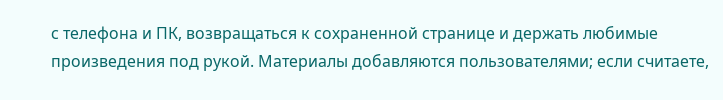с телефона и ПК, возвращаться к сохраненной странице и держать любимые произведения под рукой. Материалы добавляются пользователями; если считаете,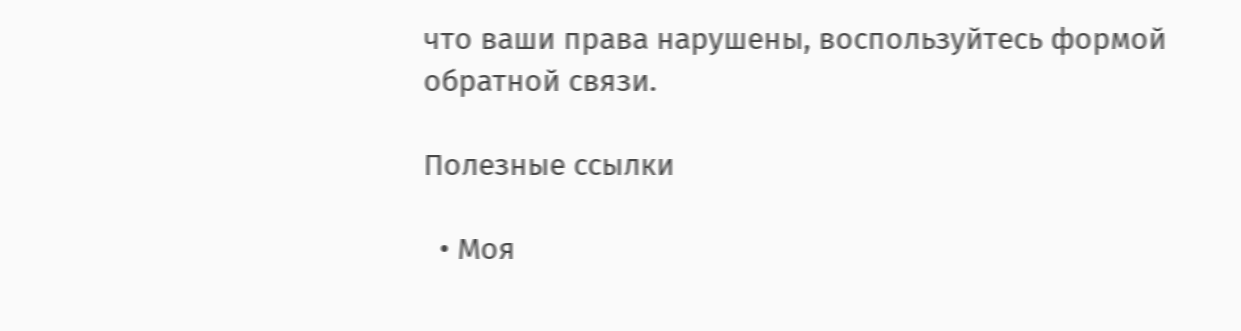что ваши права нарушены, воспользуйтесь формой обратной связи.

Полезные ссылки

  • Моя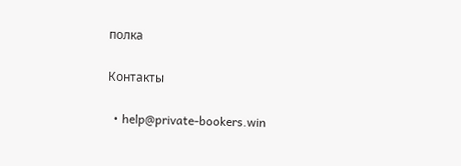полка

Контакты

  • help@private-bookers.win